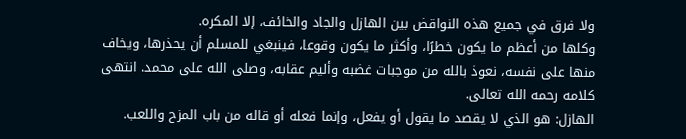ولا فرق في جميع هذه النواقض بين الهازل والجاد والخائف، إلا المكره.
وكلها من أعظم ما يكون خطرًا، وأكثر ما يكون وقوعا، فينبغي للمسلم أن يحذرها، ويخاف منها على نفسه، نعوذ بالله من موجبات غضبه وأليم عقابه، وصلى الله على محمد. انتهى كلامه رحمه الله تعالى.
الهازل: هو الذي لا يقصد ما يقول أو يفعل، وإنما فعله أو قاله من باب المزح واللعب.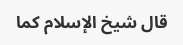قال شيخ الإسلام كما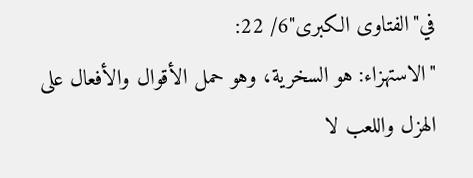في"الفتاوى الكبرى"6/ 22:
"الاستهزاء: هو السخرية، وهو حمل الأقوال والأفعال على الهزل واللعب لا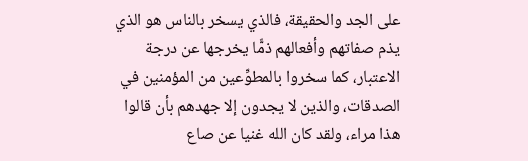على الجد والحقيقة، فالذي يسخر بالناس هو الذي يذم صفاتهم وأفعالهم ذمًّا يخرجها عن درجة الاعتبار، كما سخروا بالمطوِّعين من المؤمنين في الصدقات، والذين لا يجدون إلا جهدهم بأن قالوا هذا مراء، ولقد كان الله غنيا عن صاع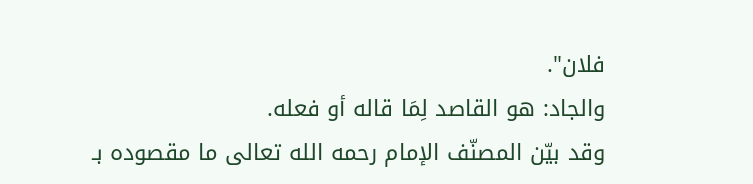فلان".
والجاد: هو القاصد لِمَا قاله أو فعله.
وقد بيّن المصنّف الإمام رحمه الله تعالى ما مقصوده بـ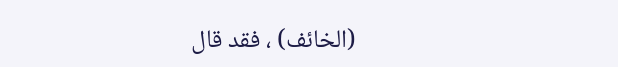(الخائف) ، فقد قال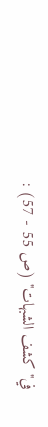في"كشف الشبهات" (ص 55 - 57) :